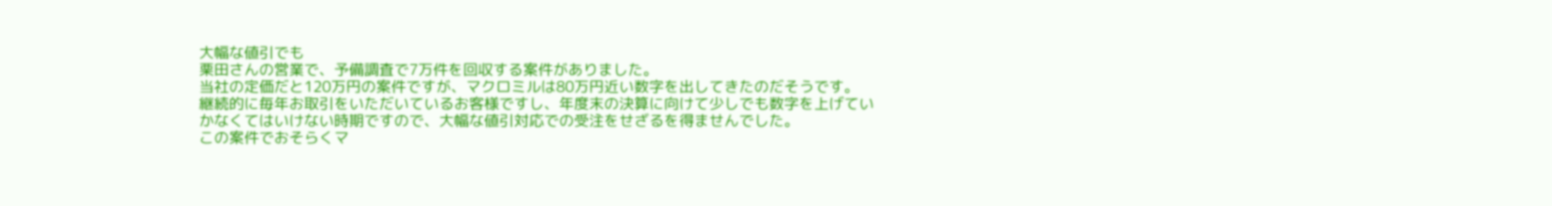大幅な値引でも
栗田さんの営業で、予備調査で7万件を回収する案件がありました。
当社の定価だと120万円の案件ですが、マクロミルは80万円近い数字を出してきたのだそうです。
継続的に毎年お取引をいただいているお客様ですし、年度末の決算に向けて少しでも数字を上げていかなくてはいけない時期ですので、大幅な値引対応での受注をせざるを得ませんでした。
この案件でおそらくマ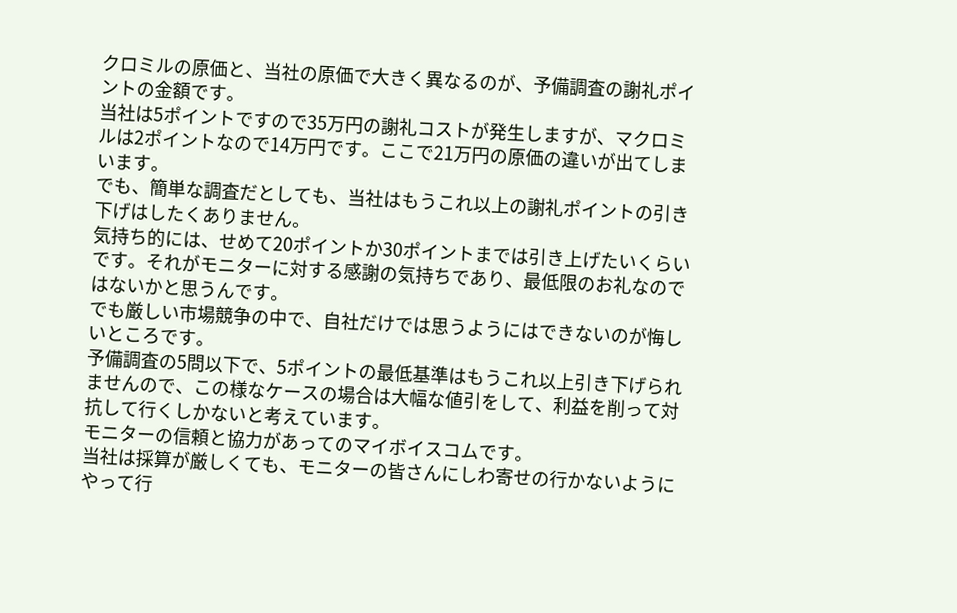クロミルの原価と、当社の原価で大きく異なるのが、予備調査の謝礼ポイントの金額です。
当社は5ポイントですので35万円の謝礼コストが発生しますが、マクロミルは2ポイントなので14万円です。ここで21万円の原価の違いが出てしまいます。
でも、簡単な調査だとしても、当社はもうこれ以上の謝礼ポイントの引き下げはしたくありません。
気持ち的には、せめて20ポイントか30ポイントまでは引き上げたいくらいです。それがモニターに対する感謝の気持ちであり、最低限のお礼なのではないかと思うんです。
でも厳しい市場競争の中で、自社だけでは思うようにはできないのが悔しいところです。
予備調査の5問以下で、5ポイントの最低基準はもうこれ以上引き下げられませんので、この様なケースの場合は大幅な値引をして、利益を削って対抗して行くしかないと考えています。
モニターの信頼と協力があってのマイボイスコムです。
当社は採算が厳しくても、モニターの皆さんにしわ寄せの行かないようにやって行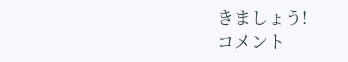きましょう!
コメント